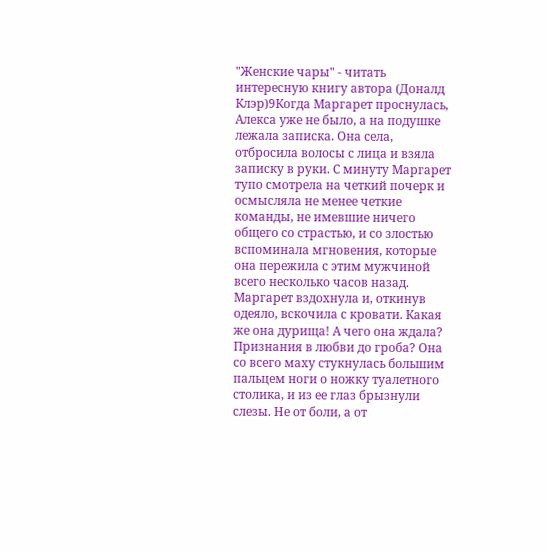"Женские чары" - читать интересную книгу автора (Доналд Клэр)9Когда Маргарет проснулась, Алекса уже не было, а на подушке лежала записка. Она села, отбросила волосы с лица и взяла записку в руки. С минуту Маргарет тупо смотрела на четкий почерк и осмысляла не менее четкие команды, не имевшие ничего общего со страстью, и со злостью вспоминала мгновения, которые она пережила с этим мужчиной всего несколько часов назад. Маргарет вздохнула и, откинув одеяло, вскочила с кровати. Какая же она дурища! А чего она ждала? Признания в любви до гроба? Она со всего маху стукнулась большим пальцем ноги о ножку туалетного столика, и из ее глаз брызнули слезы. Не от боли, а от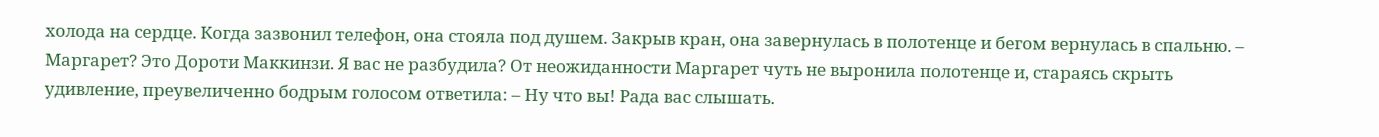холода на сердце. Когда зазвонил телефон, она стояла под душем. Закрыв кран, она завернулась в полотенце и бегом вернулась в спальню. – Маргарет? Это Дороти Маккинзи. Я вас не разбудила? От неожиданности Маргарет чуть не выронила полотенце и, стараясь скрыть удивление, преувеличенно бодрым голосом ответила: – Ну что вы! Рада вас слышать.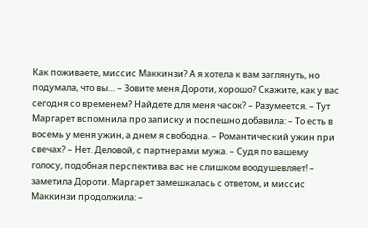Как поживаете, миссис Маккинзи? А я хотела к вам заглянуть, но подумала, что вы… – Зовите меня Дороти, хорошо? Скажите, как у вас сегодня со временем? Найдете для меня часок? – Разумеется. – Тут Маргарет вспомнила про записку и поспешно добавила: – То есть в восемь у меня ужин, а днем я свободна. – Романтический ужин при свечах? – Нет. Деловой, с партнерами мужа. – Судя по вашему голосу, подобная перспектива вас не слишком воодушевляет! – заметила Дороти. Маргарет замешкалась с ответом, и миссис Маккинзи продолжила: –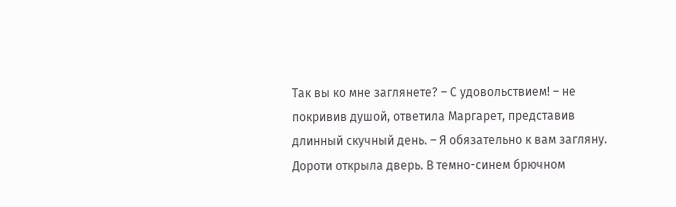Так вы ко мне заглянете? – С удовольствием! – не покривив душой, ответила Маргарет, представив длинный скучный день. – Я обязательно к вам загляну. Дороти открыла дверь. В темно-синем брючном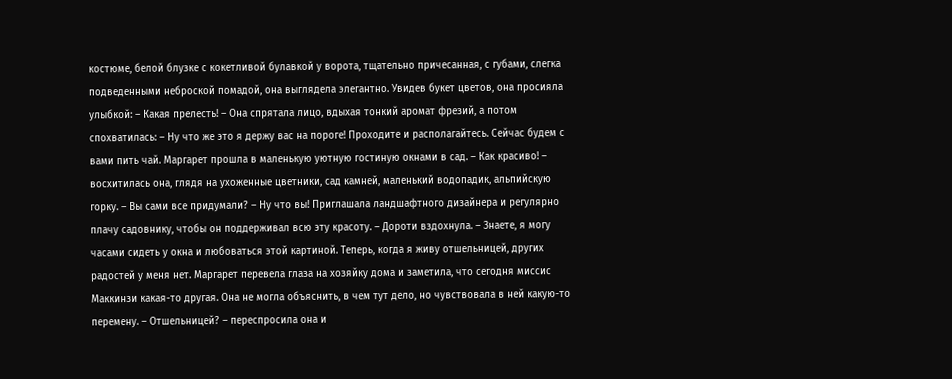костюме, белой блузке с кокетливой булавкой у ворота, тщательно причесанная, с губами, слегка подведенными неброской помадой, она выглядела элегантно. Увидев букет цветов, она просияла улыбкой: – Какая прелесть! – Она спрятала лицо, вдыхая тонкий аромат фрезий, а потом спохватилась: – Ну что же это я держу вас на пороге! Проходите и располагайтесь. Сейчас будем с вами пить чай. Маргарет прошла в маленькую уютную гостиную окнами в сад. – Как красиво! – восхитилась она, глядя на ухоженные цветники, сад камней, маленький водопадик, альпийскую горку. – Вы сами все придумали? – Ну что вы! Приглашала ландшафтного дизайнера и регулярно плачу садовнику, чтобы он поддерживал всю эту красоту. – Дороти вздохнула. – Знаете, я могу часами сидеть у окна и любоваться этой картиной. Теперь, когда я живу отшельницей, других радостей у меня нет. Маргарет перевела глаза на хозяйку дома и заметила, что сегодня миссис Маккинзи какая-то другая. Она не могла объяснить, в чем тут дело, но чувствовала в ней какую-то перемену. – Отшельницей? – переспросила она и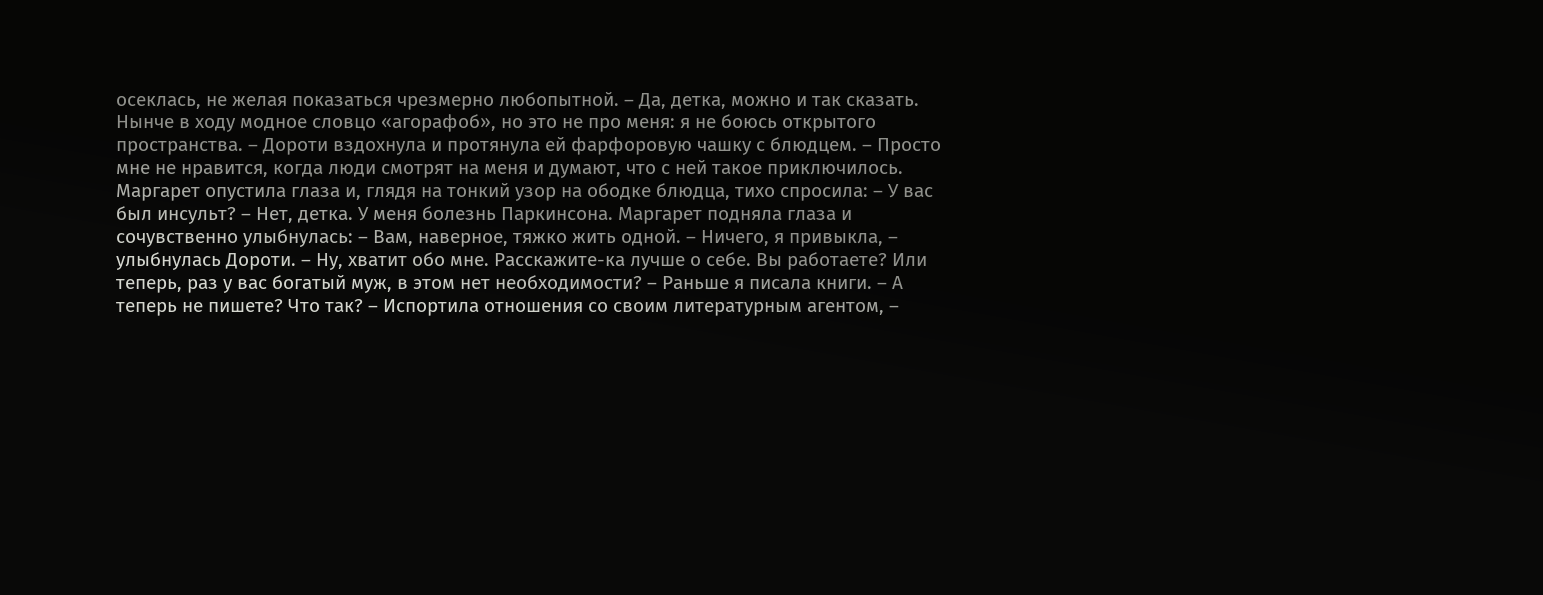осеклась, не желая показаться чрезмерно любопытной. – Да, детка, можно и так сказать. Нынче в ходу модное словцо «агорафоб», но это не про меня: я не боюсь открытого пространства. – Дороти вздохнула и протянула ей фарфоровую чашку с блюдцем. – Просто мне не нравится, когда люди смотрят на меня и думают, что с ней такое приключилось. Маргарет опустила глаза и, глядя на тонкий узор на ободке блюдца, тихо спросила: – У вас был инсульт? – Нет, детка. У меня болезнь Паркинсона. Маргарет подняла глаза и сочувственно улыбнулась: – Вам, наверное, тяжко жить одной. – Ничего, я привыкла, – улыбнулась Дороти. – Ну, хватит обо мне. Расскажите-ка лучше о себе. Вы работаете? Или теперь, раз у вас богатый муж, в этом нет необходимости? – Раньше я писала книги. – А теперь не пишете? Что так? – Испортила отношения со своим литературным агентом, –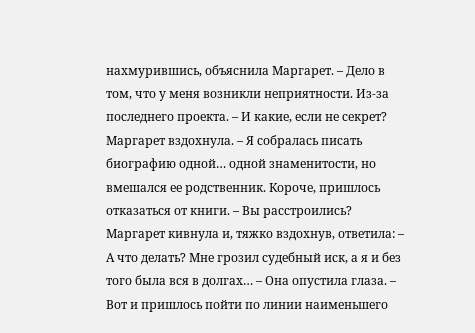нахмурившись, объяснила Маргарет. – Дело в том, что у меня возникли неприятности. Из-за последнего проекта. – И какие, если не секрет? Маргарет вздохнула. – Я собралась писать биографию одной… одной знаменитости, но вмешался ее родственник. Короче, пришлось отказаться от книги. – Вы расстроились? Маргарет кивнула и, тяжко вздохнув, ответила: – А что делать? Мне грозил судебный иск, а я и без того была вся в долгах… – Она опустила глаза. – Вот и пришлось пойти по линии наименьшего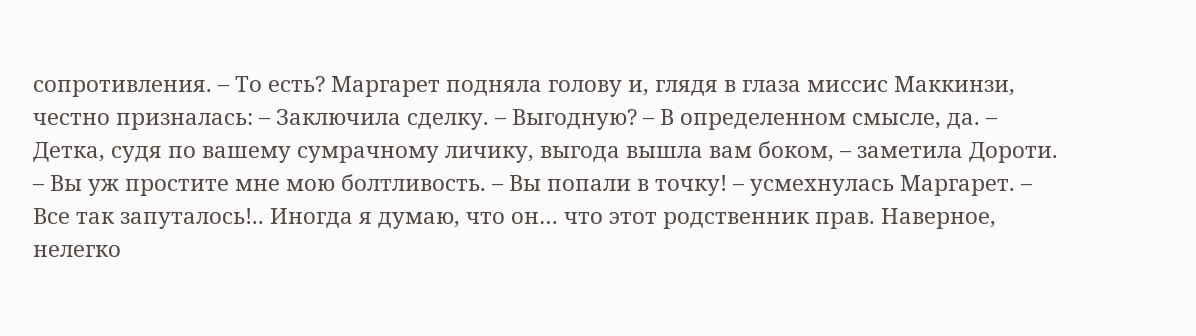сопротивления. – То есть? Маргарет подняла голову и, глядя в глаза миссис Маккинзи, честно призналась: – Заключила сделку. – Выгодную? – В определенном смысле, да. – Детка, судя по вашему сумрачному личику, выгода вышла вам боком, – заметила Дороти. – Вы уж простите мне мою болтливость. – Вы попали в точку! – усмехнулась Маргарет. – Все так запуталось!.. Иногда я думаю, что он… что этот родственник прав. Наверное, нелегко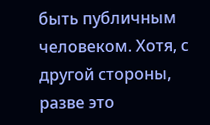быть публичным человеком. Хотя, с другой стороны, разве это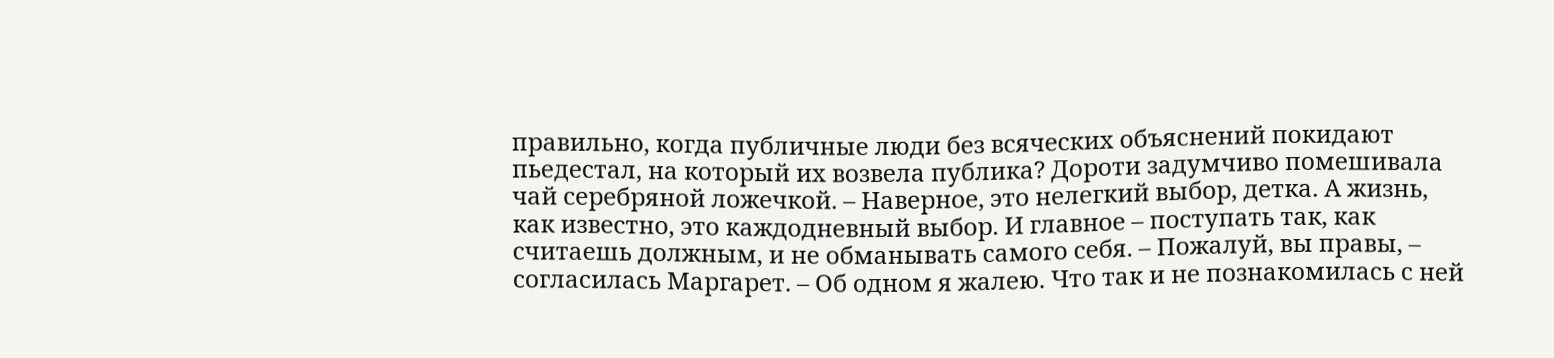правильно, когда публичные люди без всяческих объяснений покидают пьедестал, на который их возвела публика? Дороти задумчиво помешивала чай серебряной ложечкой. – Наверное, это нелегкий выбор, детка. А жизнь, как известно, это каждодневный выбор. И главное – поступать так, как считаешь должным, и не обманывать самого себя. – Пожалуй, вы правы, – согласилась Маргарет. – Об одном я жалею. Что так и не познакомилась с ней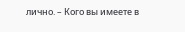лично. – Кого вы имеете в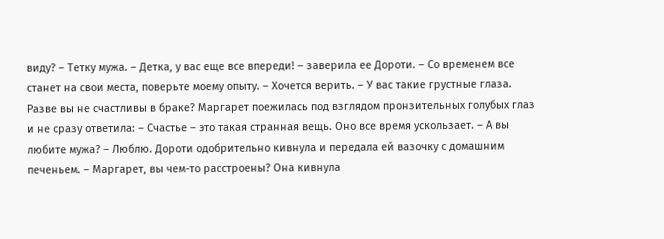виду? – Тетку мужа. – Детка, у вас еще все впереди! – заверила ее Дороти. – Со временем все станет на свои места, поверьте моему опыту. – Хочется верить. – У вас такие грустные глаза. Разве вы не счастливы в браке? Маргарет поежилась под взглядом пронзительных голубых глаз и не сразу ответила: – Счастье – это такая странная вещь. Оно все время ускользает. – А вы любите мужа? – Люблю. Дороти одобрительно кивнула и передала ей вазочку с домашним печеньем. – Маргарет, вы чем-то расстроены? Она кивнула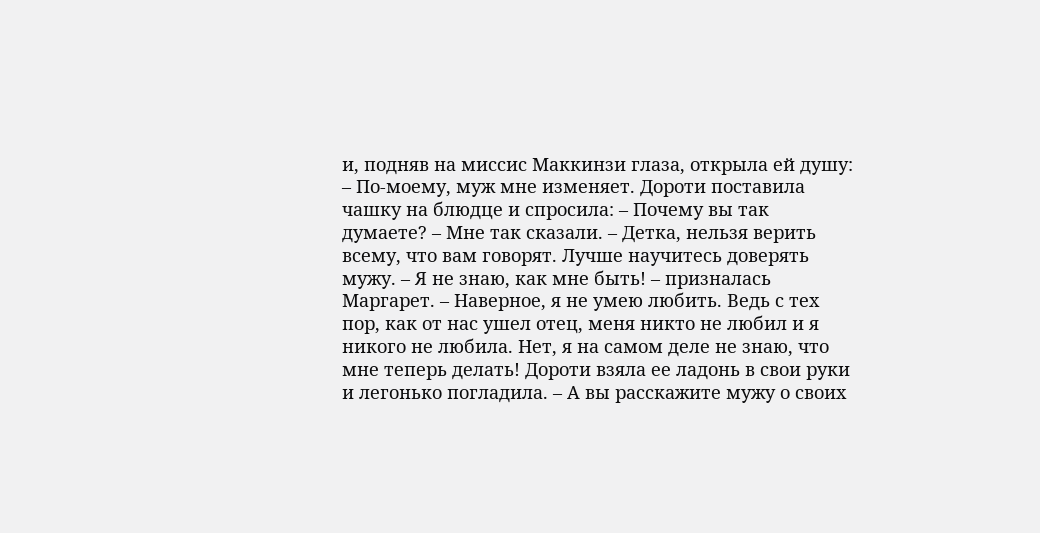и, подняв на миссис Маккинзи глаза, открыла ей душу: – По-моему, муж мне изменяет. Дороти поставила чашку на блюдце и спросила: – Почему вы так думаете? – Мне так сказали. – Детка, нельзя верить всему, что вам говорят. Лучше научитесь доверять мужу. – Я не знаю, как мне быть! – призналась Маргарет. – Наверное, я не умею любить. Ведь с тех пор, как от нас ушел отец, меня никто не любил и я никого не любила. Нет, я на самом деле не знаю, что мне теперь делать! Дороти взяла ее ладонь в свои руки и легонько погладила. – А вы расскажите мужу о своих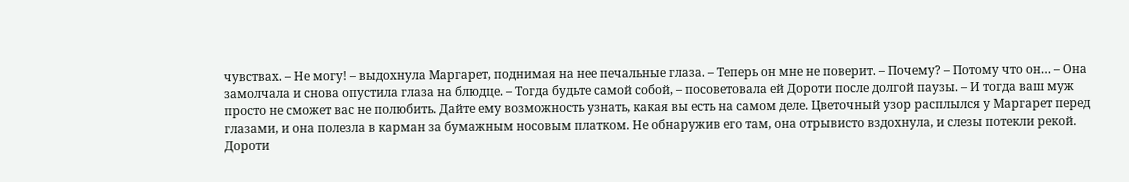чувствах. – Не могу! – выдохнула Маргарет, поднимая на нее печальные глаза. – Теперь он мне не поверит. – Почему? – Потому что он… – Она замолчала и снова опустила глаза на блюдце. – Тогда будьте самой собой, – посоветовала ей Дороти после долгой паузы. – И тогда ваш муж просто не сможет вас не полюбить. Дайте ему возможность узнать, какая вы есть на самом деле. Цветочный узор расплылся у Маргарет перед глазами, и она полезла в карман за бумажным носовым платком. Не обнаружив его там, она отрывисто вздохнула, и слезы потекли рекой. Дороти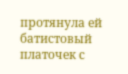протянула ей батистовый платочек с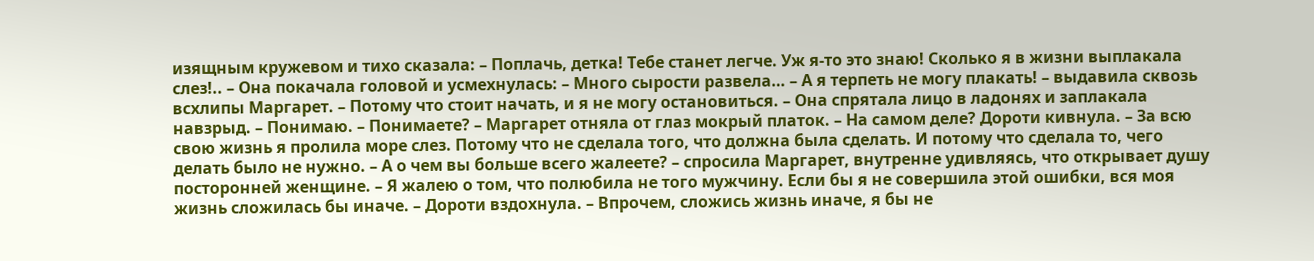изящным кружевом и тихо сказала: – Поплачь, детка! Тебе станет легче. Уж я-то это знаю! Сколько я в жизни выплакала слез!.. – Она покачала головой и усмехнулась: – Много сырости развела… – А я терпеть не могу плакать! – выдавила сквозь всхлипы Маргарет. – Потому что стоит начать, и я не могу остановиться. – Она спрятала лицо в ладонях и заплакала навзрыд. – Понимаю. – Понимаете? – Маргарет отняла от глаз мокрый платок. – На самом деле? Дороти кивнула. – За всю свою жизнь я пролила море слез. Потому что не сделала того, что должна была сделать. И потому что сделала то, чего делать было не нужно. – А о чем вы больше всего жалеете? – спросила Маргарет, внутренне удивляясь, что открывает душу посторонней женщине. – Я жалею о том, что полюбила не того мужчину. Если бы я не совершила этой ошибки, вся моя жизнь сложилась бы иначе. – Дороти вздохнула. – Впрочем, сложись жизнь иначе, я бы не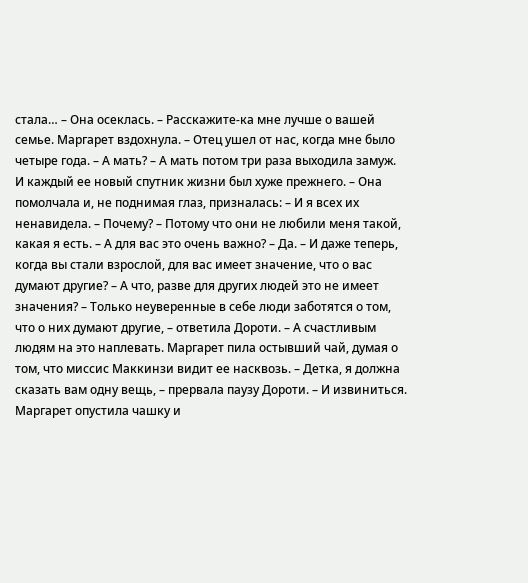стала… – Она осеклась. – Расскажите-ка мне лучше о вашей семье. Маргарет вздохнула. – Отец ушел от нас, когда мне было четыре года. – А мать? – А мать потом три раза выходила замуж. И каждый ее новый спутник жизни был хуже прежнего. – Она помолчала и, не поднимая глаз, призналась: – И я всех их ненавидела. – Почему? – Потому что они не любили меня такой, какая я есть. – А для вас это очень важно? – Да. – И даже теперь, когда вы стали взрослой, для вас имеет значение, что о вас думают другие? – А что, разве для других людей это не имеет значения? – Только неуверенные в себе люди заботятся о том, что о них думают другие, – ответила Дороти. – А счастливым людям на это наплевать. Маргарет пила остывший чай, думая о том, что миссис Маккинзи видит ее насквозь. – Детка, я должна сказать вам одну вещь, – прервала паузу Дороти. – И извиниться. Маргарет опустила чашку и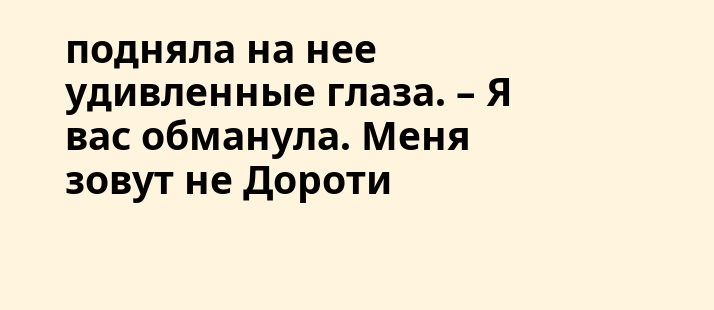подняла на нее удивленные глаза. – Я вас обманула. Меня зовут не Дороти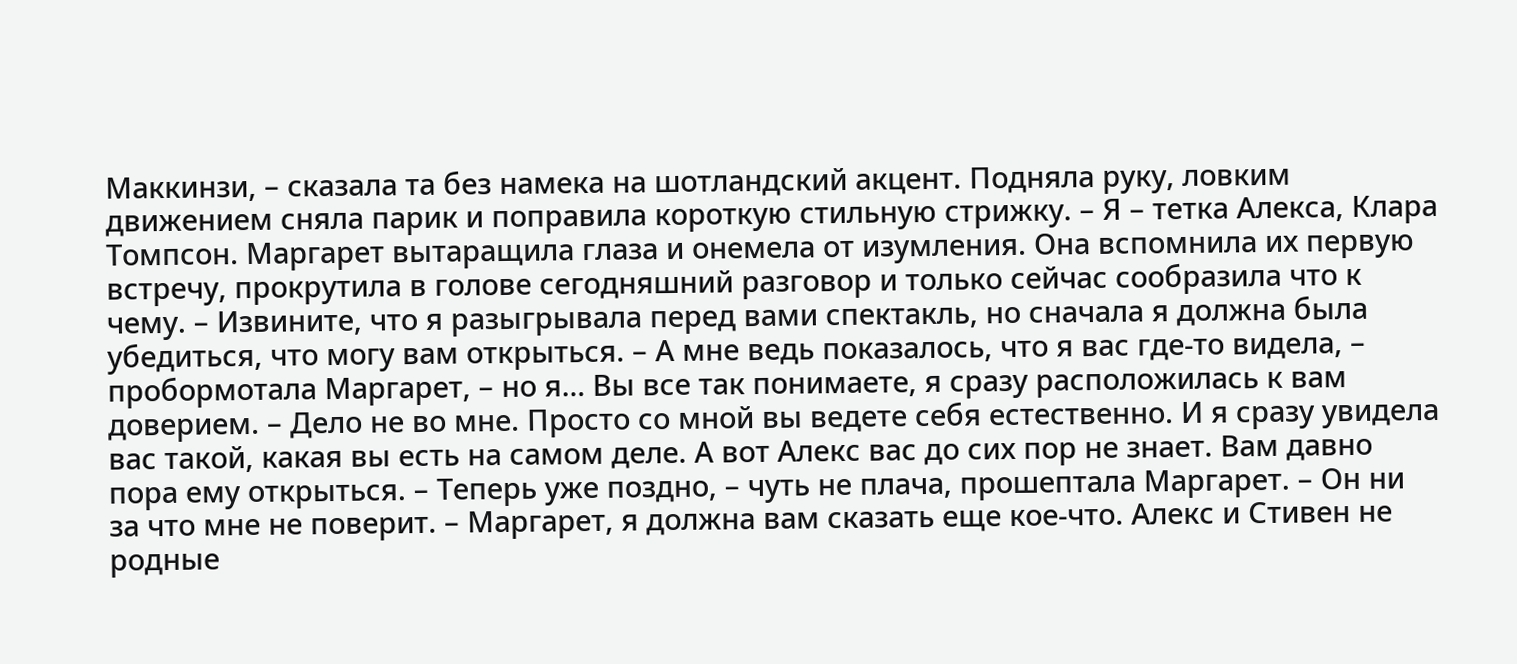Маккинзи, – сказала та без намека на шотландский акцент. Подняла руку, ловким движением сняла парик и поправила короткую стильную стрижку. – Я – тетка Алекса, Клара Томпсон. Маргарет вытаращила глаза и онемела от изумления. Она вспомнила их первую встречу, прокрутила в голове сегодняшний разговор и только сейчас сообразила что к чему. – Извините, что я разыгрывала перед вами спектакль, но сначала я должна была убедиться, что могу вам открыться. – А мне ведь показалось, что я вас где-то видела, – пробормотала Маргарет, – но я… Вы все так понимаете, я сразу расположилась к вам доверием. – Дело не во мне. Просто со мной вы ведете себя естественно. И я сразу увидела вас такой, какая вы есть на самом деле. А вот Алекс вас до сих пор не знает. Вам давно пора ему открыться. – Теперь уже поздно, – чуть не плача, прошептала Маргарет. – Он ни за что мне не поверит. – Маргарет, я должна вам сказать еще кое-что. Алекс и Стивен не родные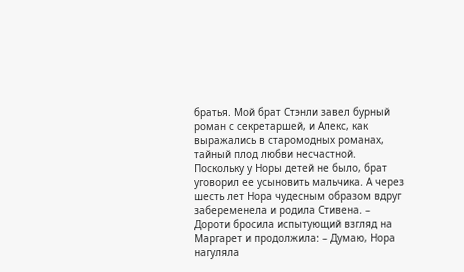братья. Мой брат Стэнли завел бурный роман с секретаршей, и Алекс, как выражались в старомодных романах, тайный плод любви несчастной. Поскольку у Норы детей не было, брат уговорил ее усыновить мальчика. А через шесть лет Нора чудесным образом вдруг забеременела и родила Стивена. – Дороти бросила испытующий взгляд на Маргарет и продолжила: – Думаю, Нора нагуляла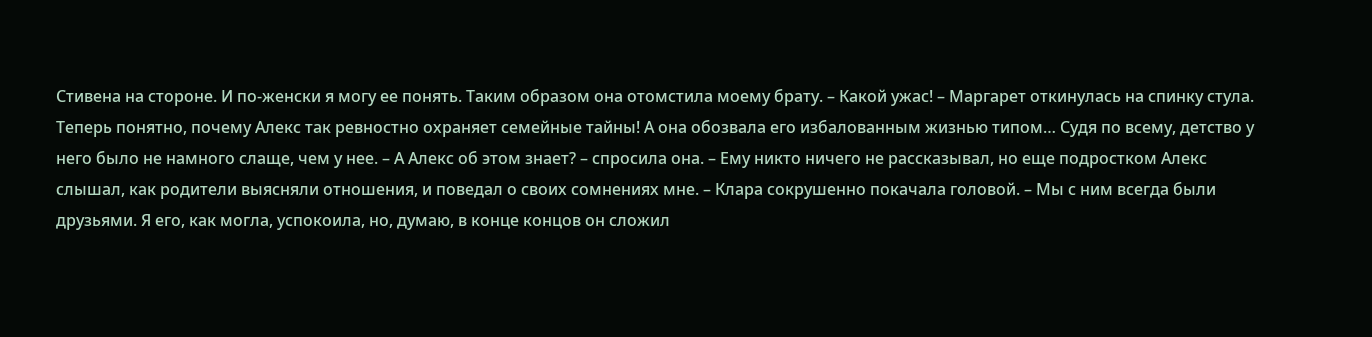Стивена на стороне. И по-женски я могу ее понять. Таким образом она отомстила моему брату. – Какой ужас! – Маргарет откинулась на спинку стула. Теперь понятно, почему Алекс так ревностно охраняет семейные тайны! А она обозвала его избалованным жизнью типом… Судя по всему, детство у него было не намного слаще, чем у нее. – А Алекс об этом знает? – спросила она. – Ему никто ничего не рассказывал, но еще подростком Алекс слышал, как родители выясняли отношения, и поведал о своих сомнениях мне. – Клара сокрушенно покачала головой. – Мы с ним всегда были друзьями. Я его, как могла, успокоила, но, думаю, в конце концов он сложил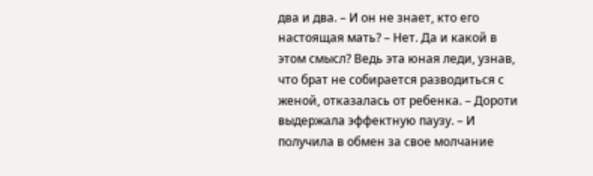два и два. – И он не знает, кто его настоящая мать? – Нет. Да и какой в этом смысл? Ведь эта юная леди, узнав, что брат не собирается разводиться с женой, отказалась от ребенка. – Дороти выдержала эффектную паузу. – И получила в обмен за свое молчание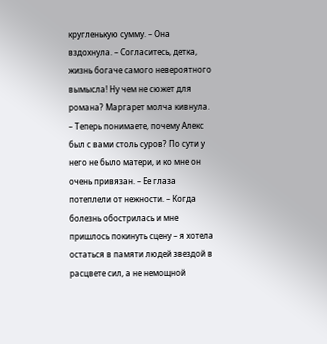кругленькую сумму. – Она вздохнула. – Согласитесь, детка, жизнь богаче самого невероятного вымысла! Ну чем не сюжет для романа? Маргарет молча кивнула. – Теперь понимаете, почему Алекс был с вами столь суров? По сути у него не было матери, и ко мне он очень привязан. – Ее глаза потеплели от нежности. – Когда болезнь обострилась и мне пришлось покинуть сцену – я хотела остаться в памяти людей звездой в расцвете сил, а не немощной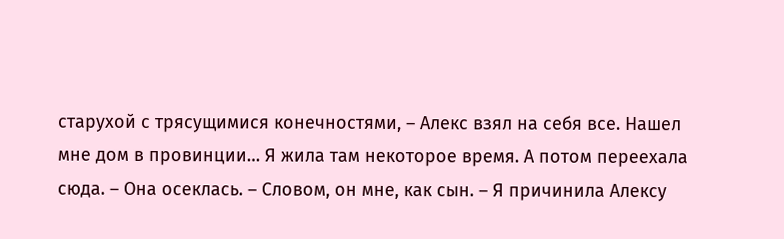старухой с трясущимися конечностями, – Алекс взял на себя все. Нашел мне дом в провинции… Я жила там некоторое время. А потом переехала сюда. – Она осеклась. – Словом, он мне, как сын. – Я причинила Алексу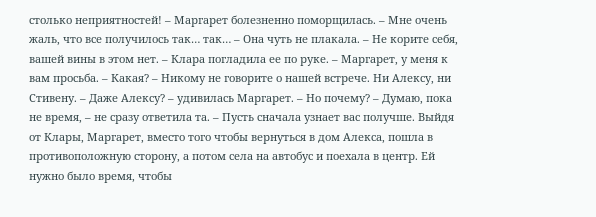столько неприятностей! – Маргарет болезненно поморщилась. – Мне очень жаль, что все получилось так… так… – Она чуть не плакала. – Не корите себя, вашей вины в этом нет. – Клара погладила ее по руке. – Маргарет, у меня к вам просьба. – Какая? – Никому не говорите о нашей встрече. Ни Алексу, ни Стивену. – Даже Алексу? – удивилась Маргарет. – Но почему? – Думаю, пока не время, – не сразу ответила та. – Пусть сначала узнает вас получше. Выйдя от Клары, Маргарет, вместо того чтобы вернуться в дом Алекса, пошла в противоположную сторону, а потом села на автобус и поехала в центр. Ей нужно было время, чтобы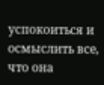успокоиться и осмыслить все, что она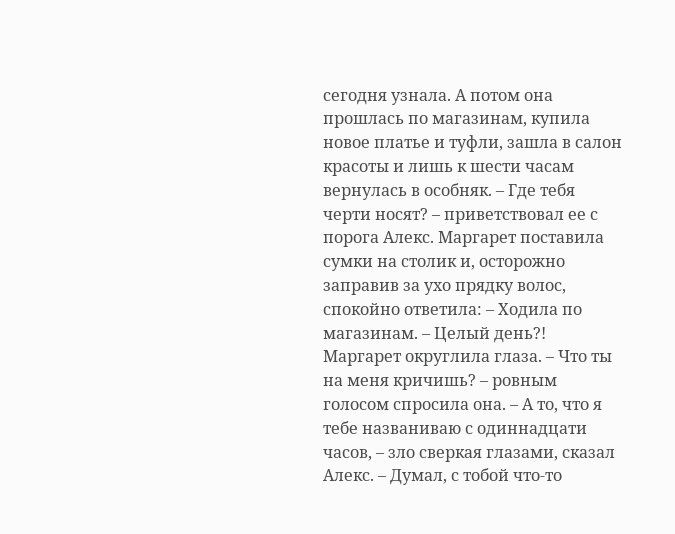сегодня узнала. А потом она прошлась по магазинам, купила новое платье и туфли, зашла в салон красоты и лишь к шести часам вернулась в особняк. – Где тебя черти носят? – приветствовал ее с порога Алекс. Маргарет поставила сумки на столик и, осторожно заправив за ухо прядку волос, спокойно ответила: – Ходила по магазинам. – Целый день?! Маргарет округлила глаза. – Что ты на меня кричишь? – ровным голосом спросила она. – А то, что я тебе названиваю с одиннадцати часов, – зло сверкая глазами, сказал Алекс. – Думал, с тобой что-то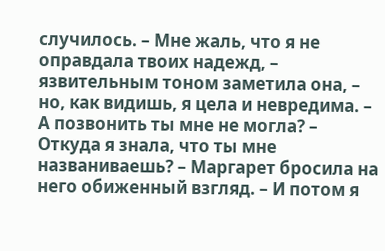случилось. – Мне жаль, что я не оправдала твоих надежд, – язвительным тоном заметила она, – но, как видишь, я цела и невредима. – А позвонить ты мне не могла? – Откуда я знала, что ты мне названиваешь? – Маргарет бросила на него обиженный взгляд. – И потом я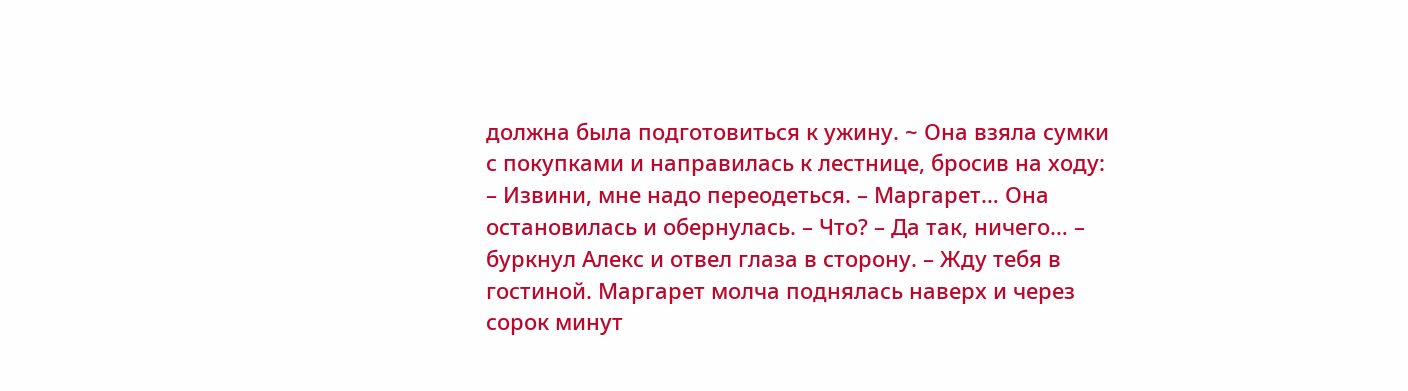должна была подготовиться к ужину. ~ Она взяла сумки с покупками и направилась к лестнице, бросив на ходу: – Извини, мне надо переодеться. – Маргарет… Она остановилась и обернулась. – Что? – Да так, ничего… – буркнул Алекс и отвел глаза в сторону. – Жду тебя в гостиной. Маргарет молча поднялась наверх и через сорок минут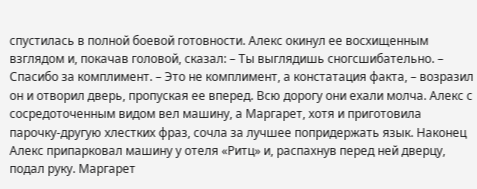спустилась в полной боевой готовности. Алекс окинул ее восхищенным взглядом и, покачав головой, сказал: – Ты выглядишь сногсшибательно. – Спасибо за комплимент. – Это не комплимент, а констатация факта, – возразил он и отворил дверь, пропуская ее вперед. Всю дорогу они ехали молча. Алекс с сосредоточенным видом вел машину, а Маргарет, хотя и приготовила парочку-другую хлестких фраз, сочла за лучшее попридержать язык. Наконец Алекс припарковал машину у отеля «Ритц» и, распахнув перед ней дверцу, подал руку. Маргарет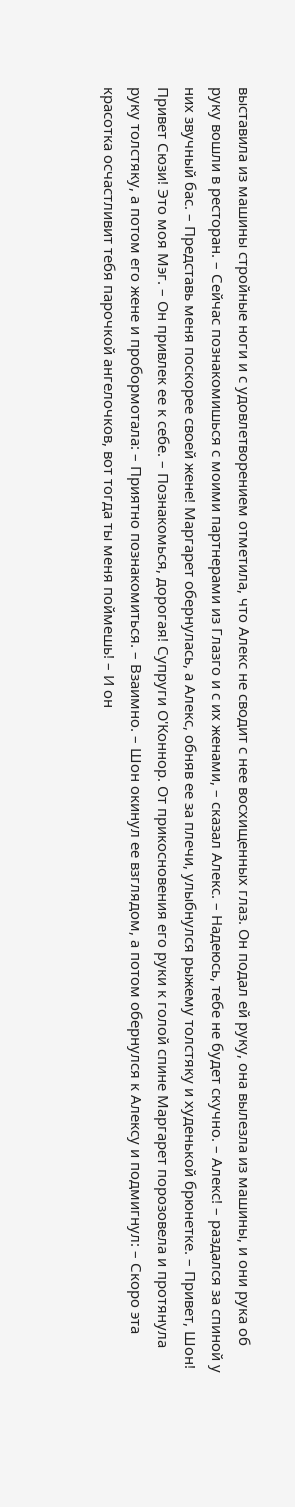выставила из машины стройные ноги и с удовлетворением отметила, что Алекс не сводит с нее восхищенных глаз. Он подал ей руку, она вылезла из машины, и они рука об руку вошли в ресторан. – Сейчас познакомишься с моими партнерами из Глазго и с их женами, – сказал Алекс. – Надеюсь, тебе не будет скучно. – Алекс! – раздался за спиной у них звучный бас. – Представь меня поскорее своей жене! Маргарет обернулась, а Алекс, обняв ее за плечи, улыбнулся рыжему толстяку и худенькой брюнетке. – Привет, Шон! Привет Сюзи! Это моя Мэг. – Он привлек ее к себе. – Познакомься, дорогая! Супруги О'Коннор. От прикосновения его руки к голой спине Маргарет порозовела и протянула руку толстяку, а потом его жене и пробормотала: – Приятно познакомиться. – Взаимно. – Шон окинул ее взглядом, а потом обернулся к Алексу и подмигнул: – Скоро эта красотка осчастливит тебя парочкой ангелочков, вот тогда ты меня поймешь! – И он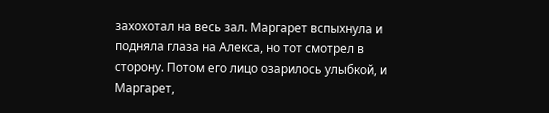захохотал на весь зал. Маргарет вспыхнула и подняла глаза на Алекса, но тот смотрел в сторону. Потом его лицо озарилось улыбкой, и Маргарет,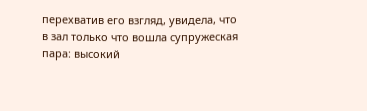перехватив его взгляд, увидела, что в зал только что вошла супружеская пара: высокий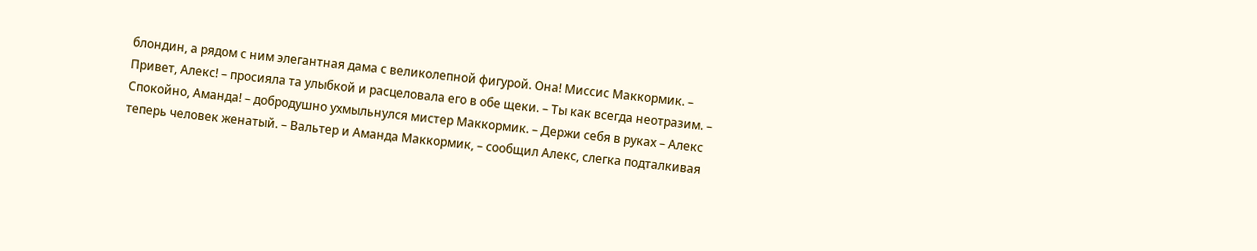блондин, а рядом с ним элегантная дама с великолепной фигурой. Она! Миссис Маккормик. – Привет, Алекс! – просияла та улыбкой и расцеловала его в обе щеки. – Ты как всегда неотразим. – Спокойно, Аманда! – добродушно ухмыльнулся мистер Маккормик. – Держи себя в руках – Алекс теперь человек женатый. – Вальтер и Аманда Маккормик, – сообщил Алекс, слегка подталкивая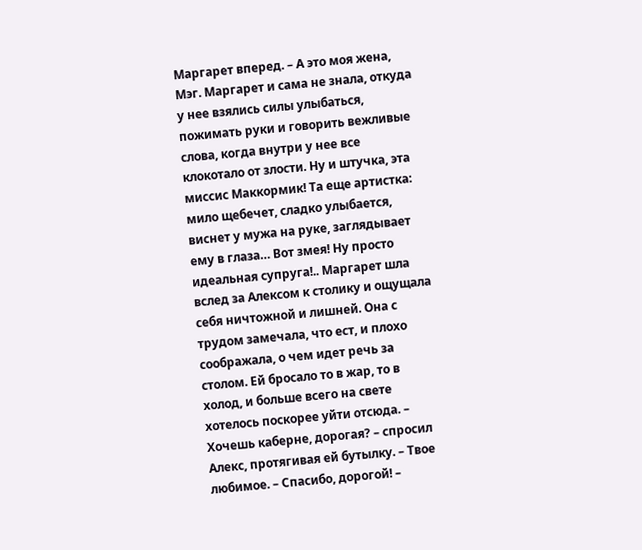Маргарет вперед. – А это моя жена, Мэг. Маргарет и сама не знала, откуда у нее взялись силы улыбаться, пожимать руки и говорить вежливые слова, когда внутри у нее все клокотало от злости. Ну и штучка, эта миссис Маккормик! Та еще артистка: мило щебечет, сладко улыбается, виснет у мужа на руке, заглядывает ему в глаза… Вот змея! Ну просто идеальная супруга!.. Маргарет шла вслед за Алексом к столику и ощущала себя ничтожной и лишней. Она с трудом замечала, что ест, и плохо соображала, о чем идет речь за столом. Ей бросало то в жар, то в холод, и больше всего на свете хотелось поскорее уйти отсюда. – Хочешь каберне, дорогая? – спросил Алекс, протягивая ей бутылку. – Твое любимое. – Спасибо, дорогой! –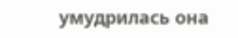умудрилась она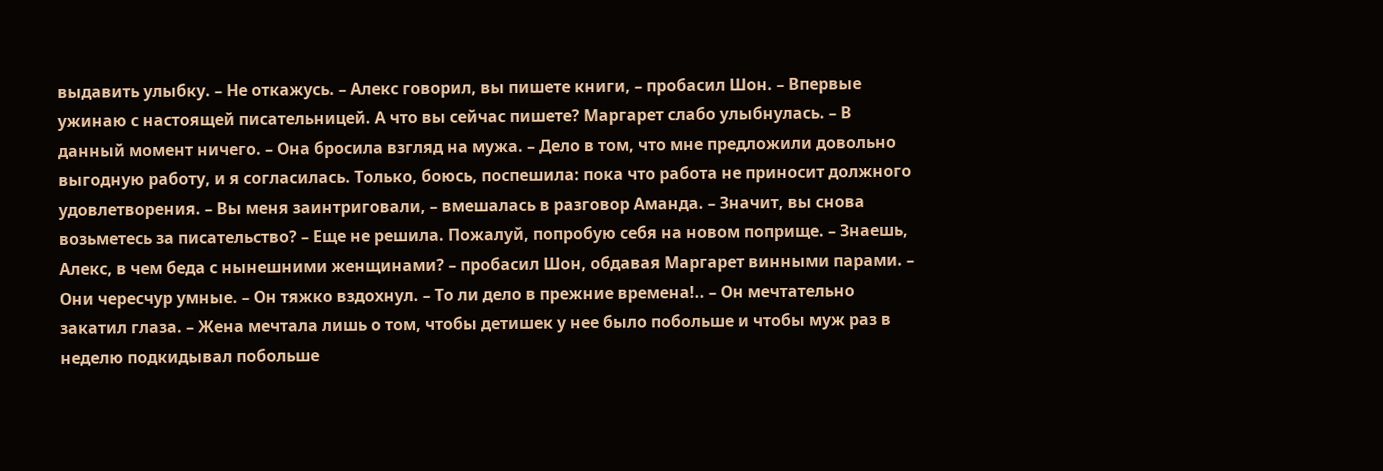выдавить улыбку. – Не откажусь. – Алекс говорил, вы пишете книги, – пробасил Шон. – Впервые ужинаю с настоящей писательницей. А что вы сейчас пишете? Маргарет слабо улыбнулась. – В данный момент ничего. – Она бросила взгляд на мужа. – Дело в том, что мне предложили довольно выгодную работу, и я согласилась. Только, боюсь, поспешила: пока что работа не приносит должного удовлетворения. – Вы меня заинтриговали, – вмешалась в разговор Аманда. – Значит, вы снова возьметесь за писательство? – Еще не решила. Пожалуй, попробую себя на новом поприще. – Знаешь, Алекс, в чем беда с нынешними женщинами? – пробасил Шон, обдавая Маргарет винными парами. – Они чересчур умные. – Он тяжко вздохнул. – То ли дело в прежние времена!.. – Он мечтательно закатил глаза. – Жена мечтала лишь о том, чтобы детишек у нее было побольше и чтобы муж раз в неделю подкидывал побольше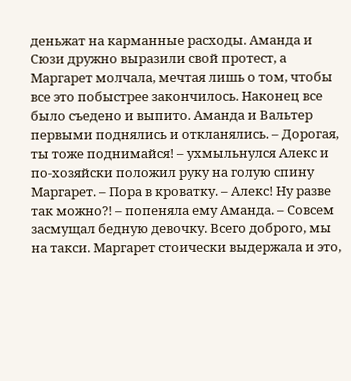деньжат на карманные расходы. Аманда и Сюзи дружно выразили свой протест, а Маргарет молчала, мечтая лишь о том, чтобы все это побыстрее закончилось. Наконец все было съедено и выпито. Аманда и Вальтер первыми поднялись и откланялись. – Дорогая, ты тоже поднимайся! – ухмыльнулся Алекс и по-хозяйски положил руку на голую спину Маргарет. – Пора в кроватку. – Алекс! Ну разве так можно?! – попеняла ему Аманда. – Совсем засмущал бедную девочку. Всего доброго, мы на такси. Маргарет стоически выдержала и это,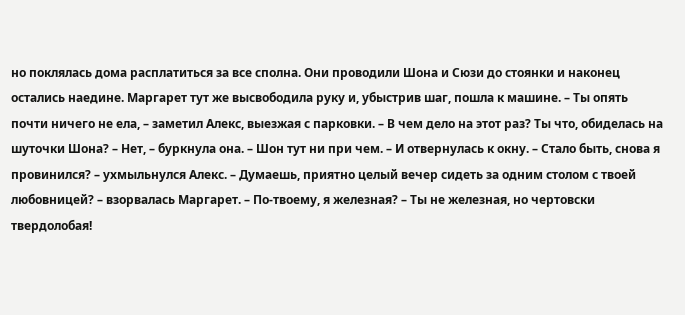но поклялась дома расплатиться за все сполна. Они проводили Шона и Сюзи до стоянки и наконец остались наедине. Маргарет тут же высвободила руку и, убыстрив шаг, пошла к машине. – Ты опять почти ничего не ела, – заметил Алекс, выезжая с парковки. – В чем дело на этот раз? Ты что, обиделась на шуточки Шона? – Нет, – буркнула она. – Шон тут ни при чем. – И отвернулась к окну. – Стало быть, снова я провинился? – ухмыльнулся Алекс. – Думаешь, приятно целый вечер сидеть за одним столом с твоей любовницей? – взорвалась Маргарет. – По-твоему, я железная? – Ты не железная, но чертовски твердолобая!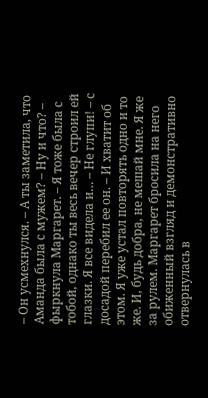– Он усмехнулся. – А ты заметила, что Аманда была с мужем? – Ну и что? – фыркнула Маргарет. – Я тоже была с тобой, однако ты весь вечер строил ей глазки. Я все видела и… – Не глупи! – с досадой перебил ее он. – И хватит об этом. Я уже устал повторять одно и то же. И, будь добра, не мешай мне. Я же за рулем. Маргарет бросила на него обиженный взгляд и демонстративно отвернулась в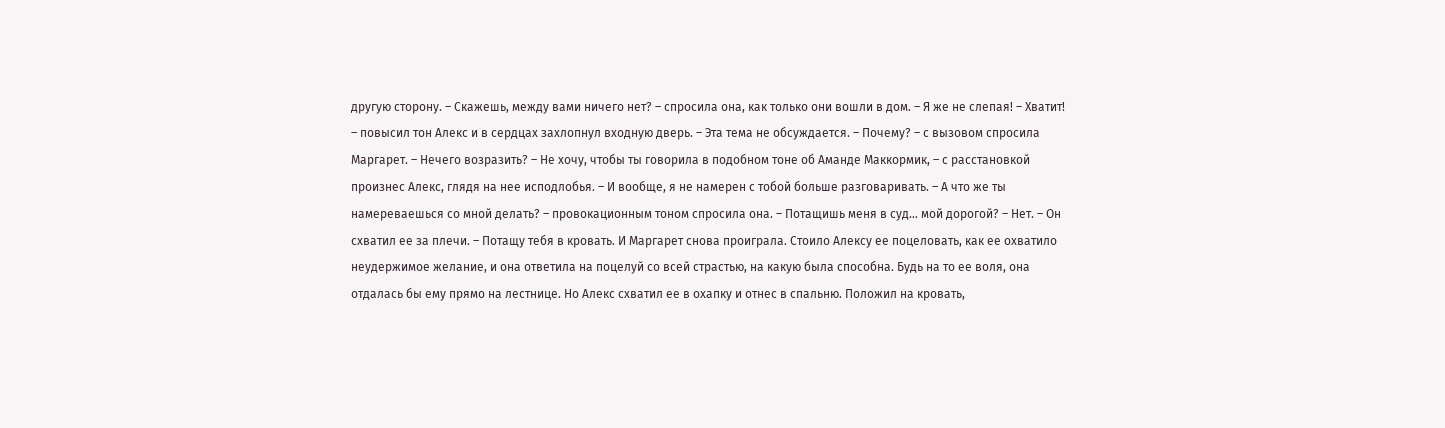другую сторону. – Скажешь, между вами ничего нет? – спросила она, как только они вошли в дом. – Я же не слепая! – Хватит! – повысил тон Алекс и в сердцах захлопнул входную дверь. – Эта тема не обсуждается. – Почему? – с вызовом спросила Маргарет. – Нечего возразить? – Не хочу, чтобы ты говорила в подобном тоне об Аманде Маккормик, – с расстановкой произнес Алекс, глядя на нее исподлобья. – И вообще, я не намерен с тобой больше разговаривать. – А что же ты намереваешься со мной делать? – провокационным тоном спросила она. – Потащишь меня в суд… мой дорогой? – Нет. – Он схватил ее за плечи. – Потащу тебя в кровать. И Маргарет снова проиграла. Стоило Алексу ее поцеловать, как ее охватило неудержимое желание, и она ответила на поцелуй со всей страстью, на какую была способна. Будь на то ее воля, она отдалась бы ему прямо на лестнице. Но Алекс схватил ее в охапку и отнес в спальню. Положил на кровать,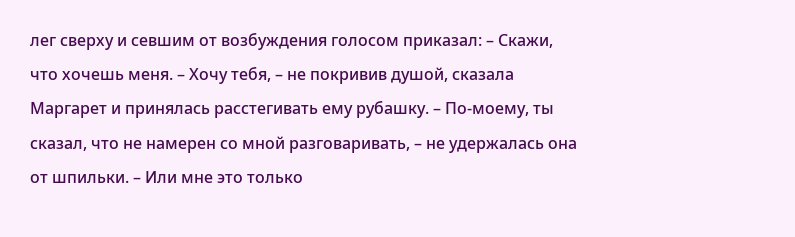лег сверху и севшим от возбуждения голосом приказал: – Скажи, что хочешь меня. – Хочу тебя, – не покривив душой, сказала Маргарет и принялась расстегивать ему рубашку. – По-моему, ты сказал, что не намерен со мной разговаривать, – не удержалась она от шпильки. – Или мне это только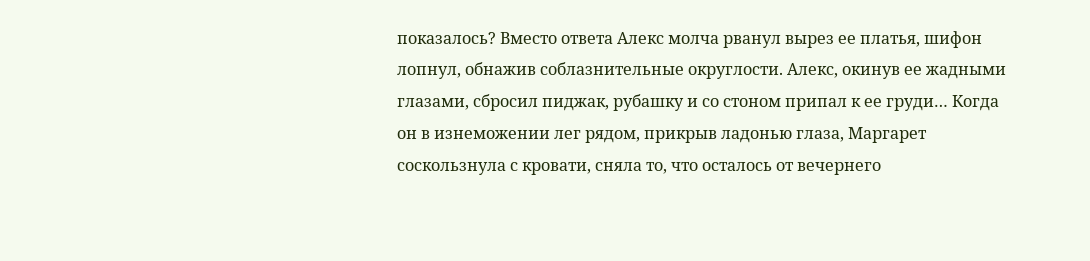показалось? Вместо ответа Алекс молча рванул вырез ее платья, шифон лопнул, обнажив соблазнительные округлости. Алекс, окинув ее жадными глазами, сбросил пиджак, рубашку и со стоном припал к ее груди… Когда он в изнеможении лег рядом, прикрыв ладонью глаза, Маргарет соскользнула с кровати, сняла то, что осталось от вечернего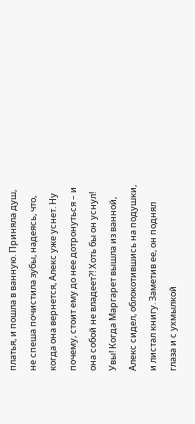платья, и пошла в ванную. Приняла душ, не спеша почистила зубы, надеясь, что, когда она вернется, Алекс уже уснет. Ну почему, стоит ему до нее дотронуться – и она собой не владеет?! Хоть бы он уснул! Увы! Когда Маргарет вышла из ванной, Алекс сидел, облокотившись на подушки, и листал книгу. Заметив ее, он поднял глаза и с ухмылкой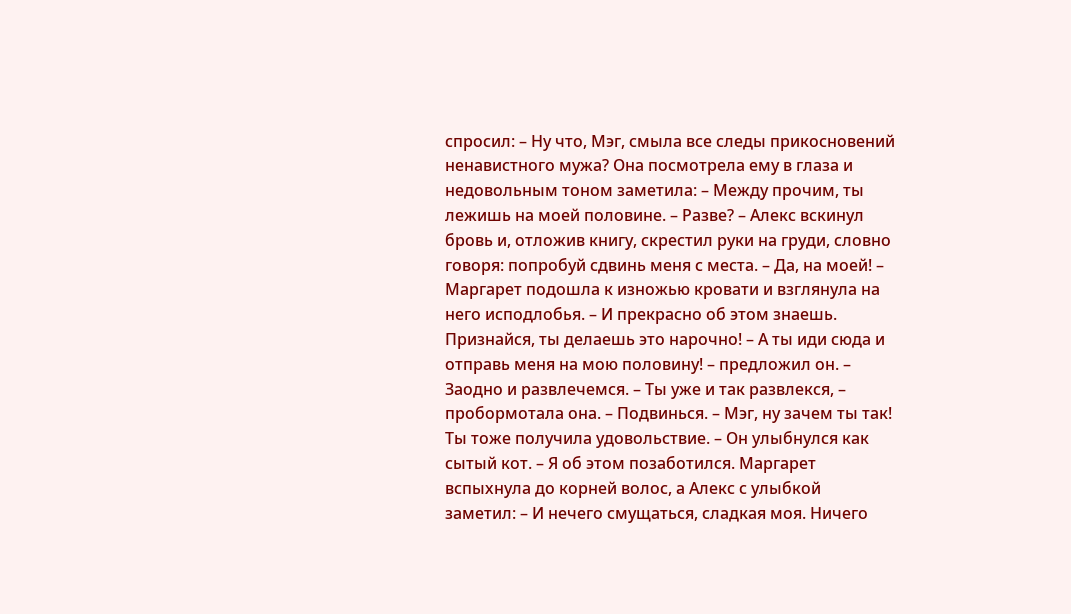спросил: – Ну что, Мэг, смыла все следы прикосновений ненавистного мужа? Она посмотрела ему в глаза и недовольным тоном заметила: – Между прочим, ты лежишь на моей половине. – Разве? – Алекс вскинул бровь и, отложив книгу, скрестил руки на груди, словно говоря: попробуй сдвинь меня с места. – Да, на моей! – Маргарет подошла к изножью кровати и взглянула на него исподлобья. – И прекрасно об этом знаешь. Признайся, ты делаешь это нарочно! – А ты иди сюда и отправь меня на мою половину! – предложил он. – Заодно и развлечемся. – Ты уже и так развлекся, – пробормотала она. – Подвинься. – Мэг, ну зачем ты так! Ты тоже получила удовольствие. – Он улыбнулся как сытый кот. – Я об этом позаботился. Маргарет вспыхнула до корней волос, а Алекс с улыбкой заметил: – И нечего смущаться, сладкая моя. Ничего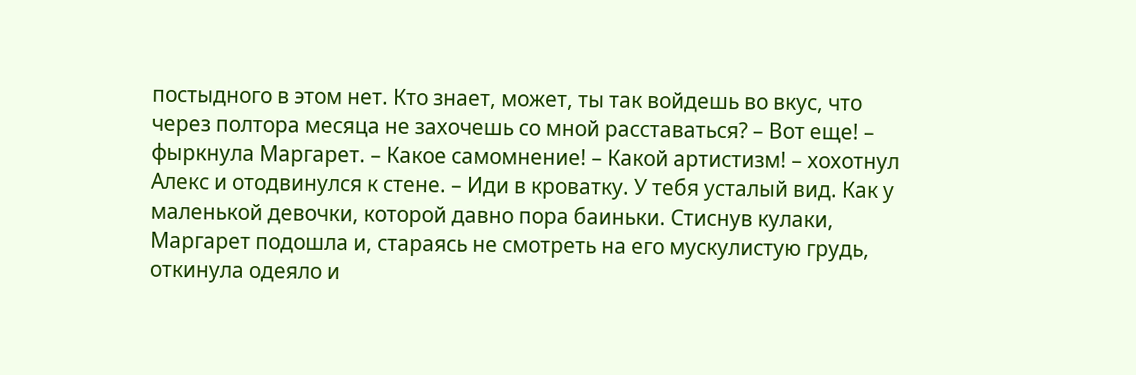постыдного в этом нет. Кто знает, может, ты так войдешь во вкус, что через полтора месяца не захочешь со мной расставаться? – Вот еще! – фыркнула Маргарет. – Какое самомнение! – Какой артистизм! – хохотнул Алекс и отодвинулся к стене. – Иди в кроватку. У тебя усталый вид. Как у маленькой девочки, которой давно пора баиньки. Стиснув кулаки, Маргарет подошла и, стараясь не смотреть на его мускулистую грудь, откинула одеяло и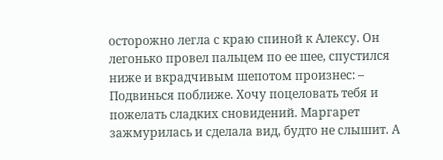осторожно легла с краю спиной к Алексу. Он легонько провел пальцем по ее шее, спустился ниже и вкрадчивым шепотом произнес: – Подвинься поближе. Хочу поцеловать тебя и пожелать сладких сновидений. Маргарет зажмурилась и сделала вид, будто не слышит. А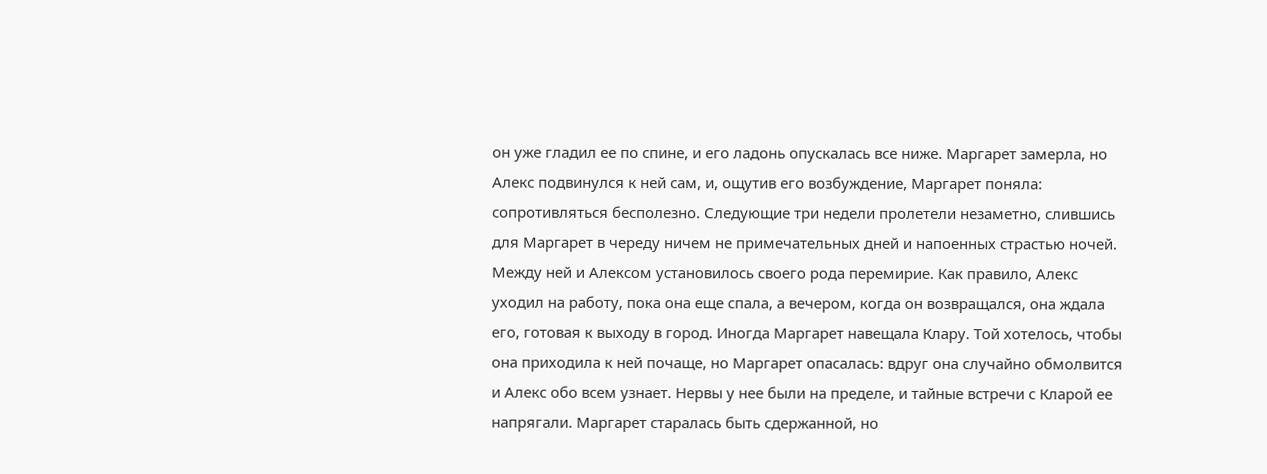он уже гладил ее по спине, и его ладонь опускалась все ниже. Маргарет замерла, но Алекс подвинулся к ней сам, и, ощутив его возбуждение, Маргарет поняла: сопротивляться бесполезно. Следующие три недели пролетели незаметно, слившись для Маргарет в череду ничем не примечательных дней и напоенных страстью ночей. Между ней и Алексом установилось своего рода перемирие. Как правило, Алекс уходил на работу, пока она еще спала, а вечером, когда он возвращался, она ждала его, готовая к выходу в город. Иногда Маргарет навещала Клару. Той хотелось, чтобы она приходила к ней почаще, но Маргарет опасалась: вдруг она случайно обмолвится и Алекс обо всем узнает. Нервы у нее были на пределе, и тайные встречи с Кларой ее напрягали. Маргарет старалась быть сдержанной, но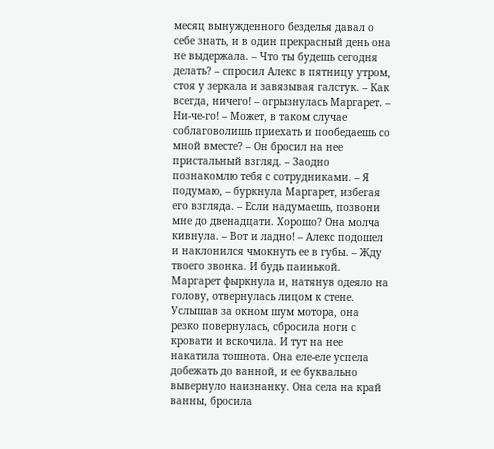месяц вынужденного безделья давал о себе знать, и в один прекрасный день она не выдержала. – Что ты будешь сегодня делать? – спросил Алекс в пятницу утром, стоя у зеркала и завязывая галстук. – Как всегда, ничего! – огрызнулась Маргарет. – Ни-че-го! – Может, в таком случае соблаговолишь приехать и пообедаешь со мной вместе? – Он бросил на нее пристальный взгляд. – Заодно познакомлю тебя с сотрудниками. – Я подумаю, – буркнула Маргарет, избегая его взгляда. – Если надумаешь, позвони мне до двенадцати. Хорошо? Она молча кивнула. – Вот и ладно! – Алекс подошел и наклонился чмокнуть ее в губы. – Жду твоего звонка. И будь паинькой. Маргарет фыркнула и, натянув одеяло на голову, отвернулась лицом к стене. Услышав за окном шум мотора, она резко повернулась, сбросила ноги с кровати и вскочила. И тут на нее накатила тошнота. Она еле-еле успела добежать до ванной, и ее буквально вывернуло наизнанку. Она села на край ванны, бросила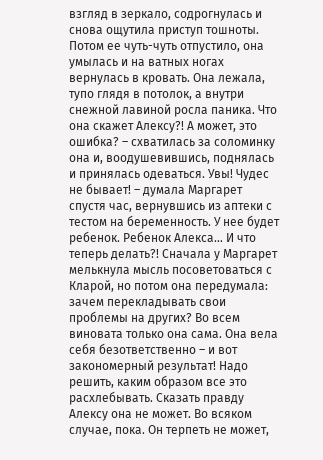взгляд в зеркало, содрогнулась и снова ощутила приступ тошноты. Потом ее чуть-чуть отпустило, она умылась и на ватных ногах вернулась в кровать. Она лежала, тупо глядя в потолок, а внутри снежной лавиной росла паника. Что она скажет Алексу?! А может, это ошибка? – схватилась за соломинку она и, воодушевившись, поднялась и принялась одеваться. Увы! Чудес не бывает! – думала Маргарет спустя час, вернувшись из аптеки с тестом на беременность. У нее будет ребенок. Ребенок Алекса… И что теперь делать?! Сначала у Маргарет мелькнула мысль посоветоваться с Кларой, но потом она передумала: зачем перекладывать свои проблемы на других? Во всем виновата только она сама. Она вела себя безответственно – и вот закономерный результат! Надо решить, каким образом все это расхлебывать. Сказать правду Алексу она не может. Во всяком случае, пока. Он терпеть не может,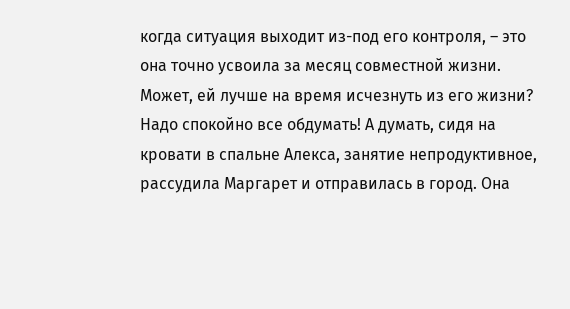когда ситуация выходит из-под его контроля, – это она точно усвоила за месяц совместной жизни. Может, ей лучше на время исчезнуть из его жизни? Надо спокойно все обдумать! А думать, сидя на кровати в спальне Алекса, занятие непродуктивное, рассудила Маргарет и отправилась в город. Она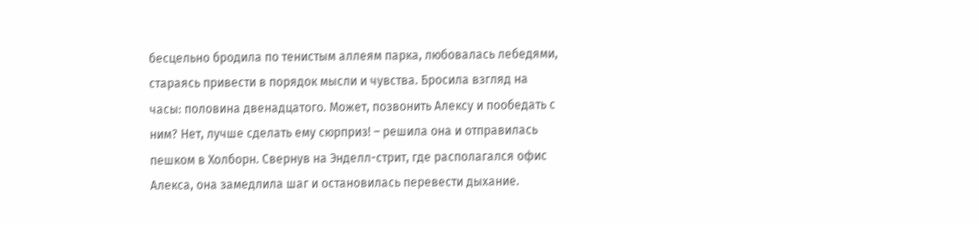бесцельно бродила по тенистым аллеям парка, любовалась лебедями, стараясь привести в порядок мысли и чувства. Бросила взгляд на часы: половина двенадцатого. Может, позвонить Алексу и пообедать с ним? Нет, лучше сделать ему сюрприз! – решила она и отправилась пешком в Холборн. Свернув на Энделл-стрит, где располагался офис Алекса, она замедлила шаг и остановилась перевести дыхание.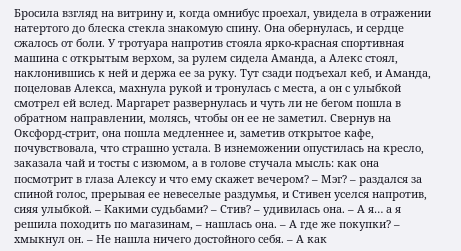Бросила взгляд на витрину и, когда омнибус проехал, увидела в отражении натертого до блеска стекла знакомую спину. Она обернулась, и сердце сжалось от боли. У тротуара напротив стояла ярко-красная спортивная машина с открытым верхом, за рулем сидела Аманда, а Алекс стоял, наклонившись к ней и держа ее за руку. Тут сзади подъехал кеб, и Аманда, поцеловав Алекса, махнула рукой и тронулась с места, а он с улыбкой смотрел ей вслед. Маргарет развернулась и чуть ли не бегом пошла в обратном направлении, молясь, чтобы он ее не заметил. Свернув на Оксфорд-стрит, она пошла медленнее и, заметив открытое кафе, почувствовала, что страшно устала. В изнеможении опустилась на кресло, заказала чай и тосты с изюмом, а в голове стучала мысль: как она посмотрит в глаза Алексу и что ему скажет вечером? – Мэг? – раздался за спиной голос, прерывая ее невеселые раздумья, и Стивен уселся напротив, сияя улыбкой. – Какими судьбами? – Стив? – удивилась она. – А я… а я решила походить по магазинам, – нашлась она. – А где же покупки? – хмыкнул он. – Не нашла ничего достойного себя. – А как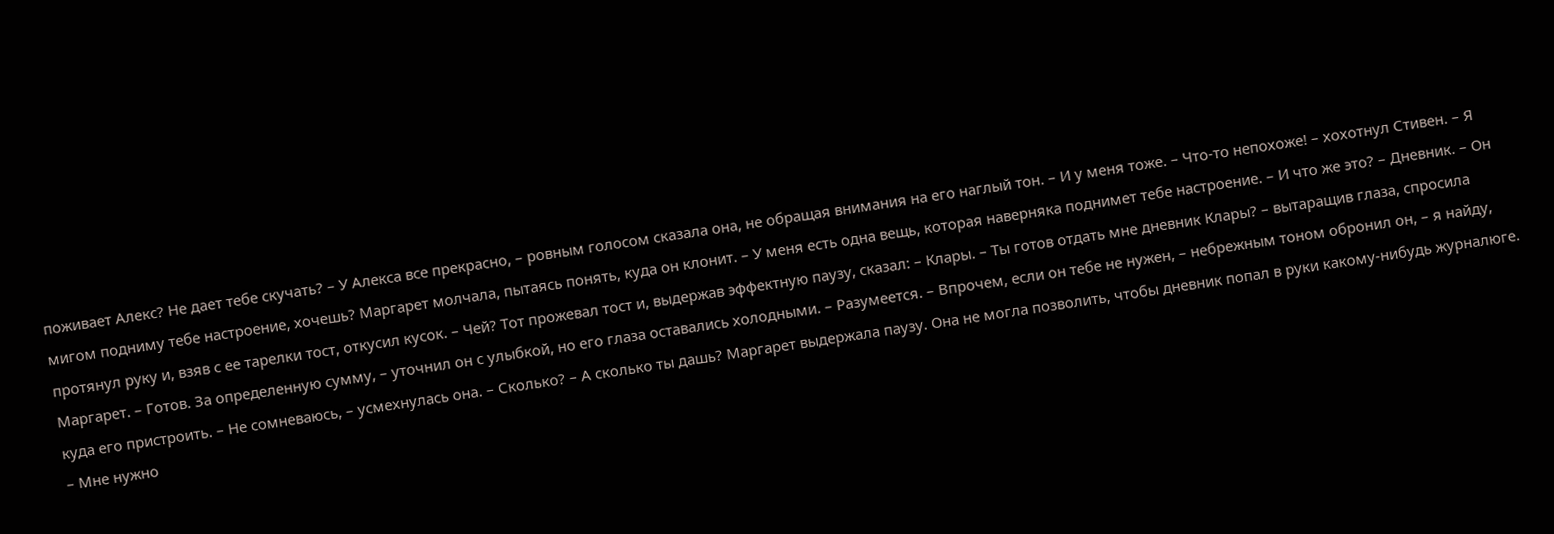поживает Алекс? Не дает тебе скучать? – У Алекса все прекрасно, – ровным голосом сказала она, не обращая внимания на его наглый тон. – И у меня тоже. – Что-то непохоже! – хохотнул Стивен. – Я мигом подниму тебе настроение, хочешь? Маргарет молчала, пытаясь понять, куда он клонит. – У меня есть одна вещь, которая наверняка поднимет тебе настроение. – И что же это? – Дневник. – Он протянул руку и, взяв с ее тарелки тост, откусил кусок. – Чей? Тот прожевал тост и, выдержав эффектную паузу, сказал: – Клары. – Ты готов отдать мне дневник Клары? – вытаращив глаза, спросила Маргарет. – Готов. За определенную сумму, – уточнил он с улыбкой, но его глаза оставались холодными. – Разумеется. – Впрочем, если он тебе не нужен, – небрежным тоном обронил он, – я найду, куда его пристроить. – Не сомневаюсь, – усмехнулась она. – Сколько? – А сколько ты дашь? Маргарет выдержала паузу. Она не могла позволить, чтобы дневник попал в руки какому-нибудь журналюге. – Мне нужно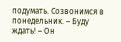подумать. Созвонимся в понедельник. – Буду ждать! – Он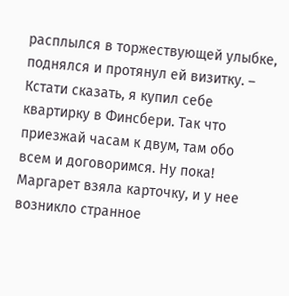расплылся в торжествующей улыбке, поднялся и протянул ей визитку. – Кстати сказать, я купил себе квартирку в Финсбери. Так что приезжай часам к двум, там обо всем и договоримся. Ну пока! Маргарет взяла карточку, и у нее возникло странное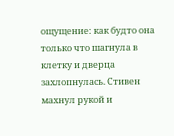ощущение: как будто она только что шагнула в клетку и дверца захлопнулась. Стивен махнул рукой и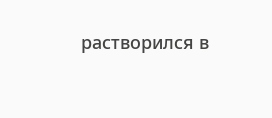растворился в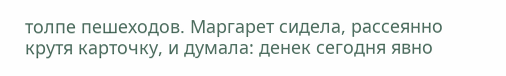толпе пешеходов. Маргарет сидела, рассеянно крутя карточку, и думала: денек сегодня явно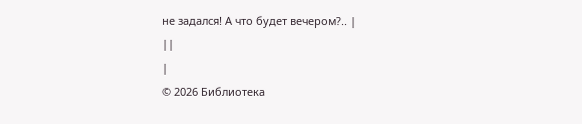не задался! А что будет вечером?.. |
||
|
© 2026 Библиотека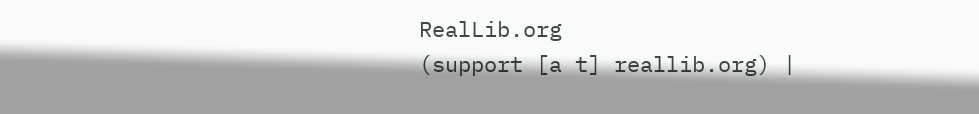RealLib.org
(support [a t] reallib.org) |